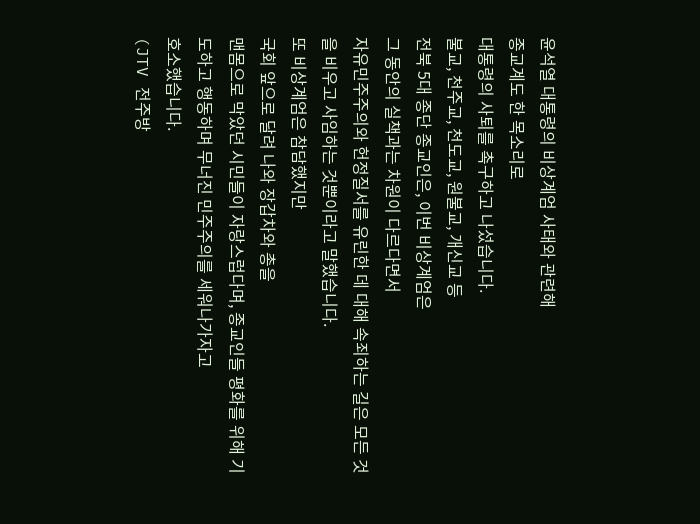윤석열 대통령의 비상계엄 사태와 관련해
종교계도 한 목소리로
대통령의 사퇴를 촉구하고 나섰습니다.
불교, 천주교, 천도교, 원불교, 개신교 등
전북 5대 종단 종교인은, 이번 비상계엄은
그 동안의 실책과는 차원이 다르다면서
자유민주주의와 헌정질서를 유린한 데 대해 속죄하는 길은 모든 것을 비우고 사임하는 것뿐이라고 말했습니다.
또 비상계엄은 참담했지만
국회 앞으로 달려 나와 장갑차와 총을
맨몸으로 막았던 시민들이 자랑스럽다며, 종교인들 평화를 위해 기도하고 행동하며 무너진 민주주의를 세워나가자고
호소했습니다.
(JTV 전주방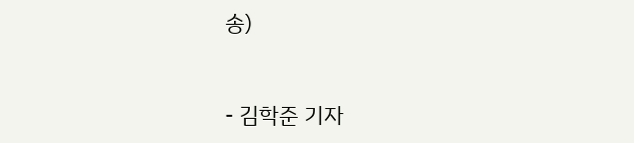송)


- 김학준 기자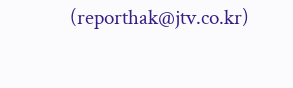(reporthak@jtv.co.kr)